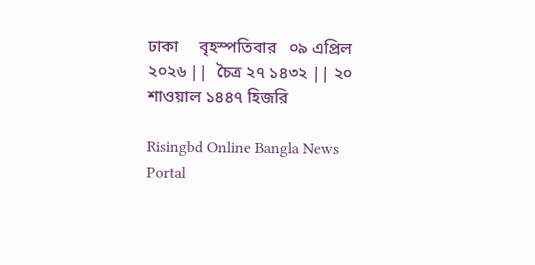ঢাকা     বৃহস্পতিবার   ০৯ এপ্রিল ২০২৬ ||  চৈত্র ২৭ ১৪৩২ || ২০ শাওয়াল ১৪৪৭ হিজরি

Risingbd Online Bangla News Portal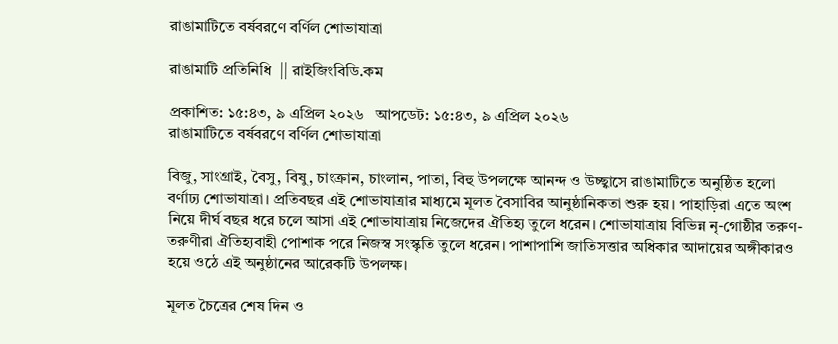রাঙামাটিতে বর্ষবরণে বর্ণিল শোভাযাত্রা

রাঙামাটি প্রতিনিধি  || রাইজিংবিডি.কম

প্রকাশিত: ১৫:৪৩, ৯ এপ্রিল ২০২৬   আপডেট: ১৫:৪৩, ৯ এপ্রিল ২০২৬
রাঙামাটিতে বর্ষবরণে বর্ণিল শোভাযাত্রা

বিজু, সাংগ্রাই, বৈসু, বিষু, চাংক্রান, চাংলান, পাতা, বিহু উপলক্ষে আনন্দ ও উচ্ছ্বাসে রাঙামাটিতে অনুষ্ঠিত হলো বর্ণাঢ্য শোভাযাত্রা। প্রতিবছর এই শোভাযাত্রার মাধ্যমে মূলত বৈসাবির আনুষ্ঠানিকতা শুরু হয়। পাহাড়িরা এতে অংশ নিয়ে দীর্ঘ বছর ধরে চলে আসা এই শোভাযাত্রায় নিজেদের ঐতিহ্য তুলে ধরেন। শোভাযাত্রায় বিভিন্ন নৃ-গোষ্ঠীর তরুণ-তরুণীরা ঐতিহ্যবাহী পোশাক পরে নিজস্ব সংস্কৃতি তুলে ধরেন। পাশাপাশি জাতিসত্তার অধিকার আদায়ের অঙ্গীকারও হয়ে ওঠে এই অনুষ্ঠানের আরেকটি উপলক্ষ।

মূলত চৈত্রের শেষ দিন ও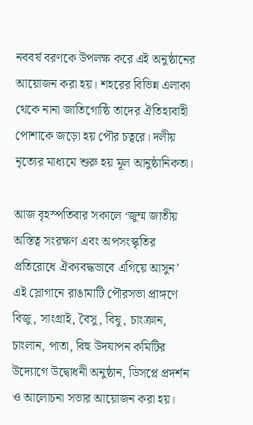নববর্ষ বরণকে উপলক্ষ করে এই অনুষ্ঠানের আয়োজন করা হয়। শহরের বিভিন্ন এলাকা থেকে নানা জাতিগোষ্ঠি তাদের ঐতিহ্যবাহী পোশাকে জড়ো হয় পৌর চত্বরে। দলীয় নৃত্যের মাধ্যমে শুরু হয় মূল আনুষ্ঠানিকতা।

আজ বৃহস্পতিবার সকালে ‘জুম্ম জাতীয় অস্তিত্ব সংরক্ষণ এবং অপসংস্কৃতির প্রতিরোধে ঐক্যবদ্ধভাবে এগিয়ে আসুন’ এই স্লোগানে রাঙামাটি পৌরসভা প্রাঙ্গণে বিজু, সাংগ্রাই, বৈসু, বিষু, চাংক্রান, চাংলান, পাতা, বিহু উদযাপন কমিটির উদ্যোগে উদ্বোধনী অনুষ্ঠান, ডিসপ্লে প্রদর্শন ও আলোচনা সভার আয়োজন করা হয়।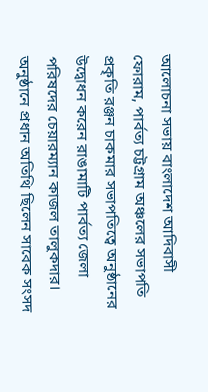আলোচনা সভায় বাংলাদেশ আদিবাসী ফোরাম, পার্বত্য চট্টগ্রাম অঞ্চলের সভাপতি প্রকৃতি রঞ্জন চাকমার সভাপতিত্বে অনুষ্ঠানের উদ্বোধন করেন রাঙামাটি পার্বত্য জেলা পরিষদের চেয়ারম্যান কাজল তালুকদার। অনুষ্ঠানে প্রধান অতিথি ছিলেন সাবেক সংসদ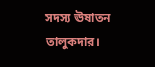সদস্য ঊষাতন তালুকদার।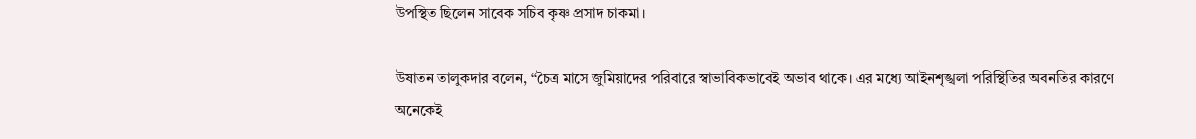উপস্থিত ছিলেন সাবেক সচিব কৃষ্ণ প্রসাদ চাকমা।

উষাতন তালুকদার বলেন, ‘‘চৈত্র মাসে জুমিয়াদের পরিবারে স্বাভাবিকভাবেই অভাব থাকে। এর মধ্যে আইনশৃঙ্খলা পরিস্থিতির অবনতির কারণে অনেকেই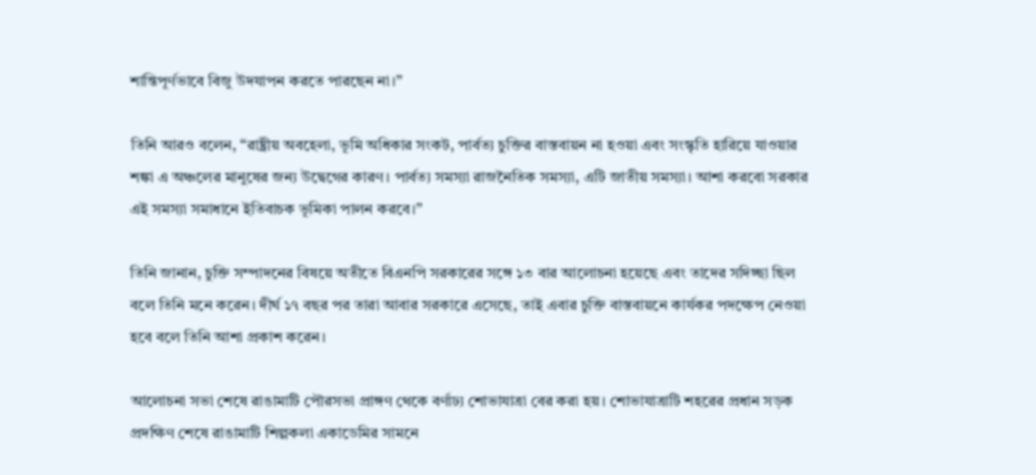শান্তিপূর্ণভাবে বিজু উদযাপন করতে পারছেন না।’’

তিনি আরও বলেন, ‘‘রাষ্ট্রীয় অবহেলা, ভূমি অধিকার সংকট, পার্বত্য চুক্তির বাস্তবায়ন না হওয়া এবং সংস্কৃতি হারিয়ে যাওয়ার শঙ্কা এ অঞ্চলের মানুষের জন্য উদ্বেগের কারণ। পার্বত্য সমস্যা রাজনৈতিক সমস্যা, এটি জাতীয় সমস্যা। আশা করবো সরকার এই সমস্যা সমাধানে ইতিবাচক ভূমিকা পালন করবে।’’

তিনি জানান, চুক্তি সম্পাদনের বিষয়ে অতীতে বিএনপি সরকারের সঙ্গে ১৩ বার আলোচনা হয়েছে এবং তাদের সদিচ্ছা ছিল বলে তিনি মনে করেন। দীর্ঘ ১৭ বছর পর তারা আবার সরকারে এসেছে, তাই এবার চুক্তি বাস্তবায়নে কার্যকর পদক্ষেপ নেওয়া হবে বলে তিনি আশা প্রকাশ করেন।

আলোচনা সভা শেষে রাঙামাটি পৌরসভা প্রাঙ্গণ থেকে বর্ণাঢ্য শোভাযাত্রা বের করা হয়। শোভাযাত্রাটি শহরের প্রধান সড়ক প্রদক্ষিণ শেষে রাঙামাটি শিল্পকলা একাডেমির সামনে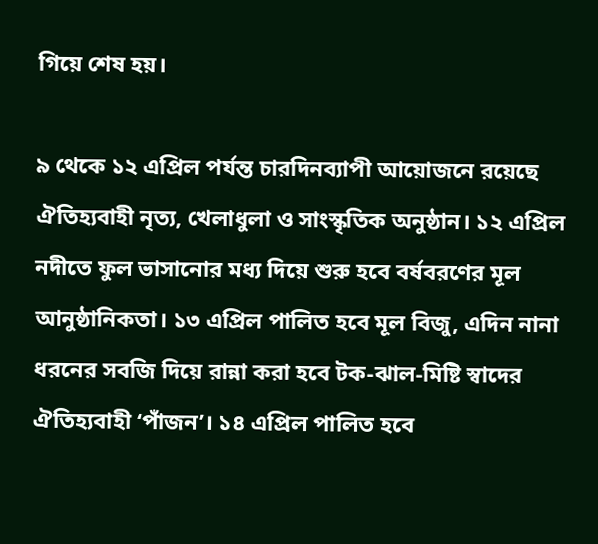গিয়ে শেষ হয়।

৯ থেকে ১২ এপ্রিল পর্যন্ত চারদিনব্যাপী আয়োজনে রয়েছে ঐতিহ্যবাহী নৃত্য, খেলাধুলা ও সাংস্কৃতিক অনুষ্ঠান। ১২ এপ্রিল নদীতে ফুল ভাসানোর মধ্য দিয়ে শুরু হবে বর্ষবরণের মূল আনুষ্ঠানিকতা। ১৩ এপ্রিল পালিত হবে মূল বিজু, এদিন নানা ধরনের সবজি দিয়ে রান্না করা হবে টক-ঝাল-মিষ্টি স্বাদের ঐতিহ্যবাহী ‘পাঁজন’। ১৪ এপ্রিল পালিত হবে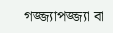গজ্জ্যাপজ্জ্যা বা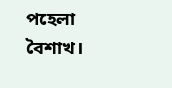পহেলা বৈশাখ।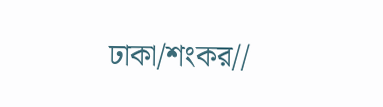ঢাকা/শংকর//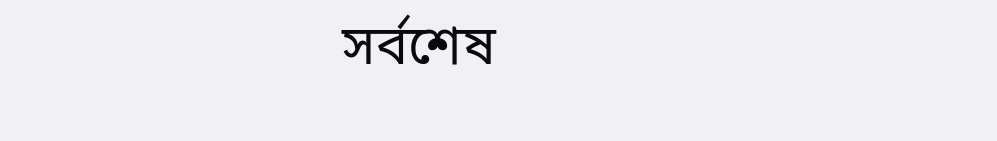সর্বশেষ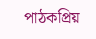পাঠকপ্রিয়